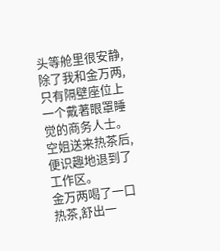头等舱里很安静,除了我和金万两,只有隔壁座位上一个戴著眼罩睡觉的商务人士。
空姐送来热茶后,便识趣地退到了工作区。
金万两喝了一口热茶,舒出一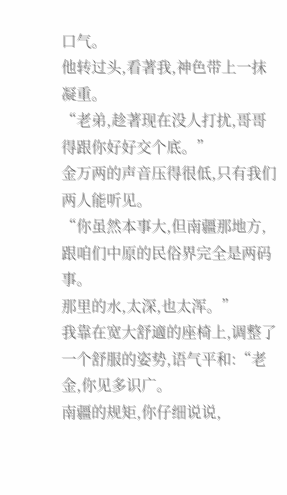口气。
他转过头,看著我,神色带上一抹凝重。
“老弟,趁著现在没人打扰,哥哥得跟你好好交个底。”
金万两的声音压得很低,只有我们两人能听见。
“你虽然本事大,但南疆那地方,跟咱们中原的民俗界完全是两码事。
那里的水,太深,也太浑。”
我靠在宽大舒適的座椅上,调整了一个舒服的姿势,语气平和:“老金,你见多识广。
南疆的规矩,你仔细说说,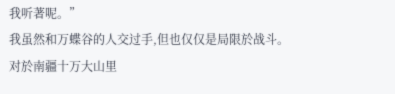我听著呢。”
我虽然和万蝶谷的人交过手,但也仅仅是局限於战斗。
对於南疆十万大山里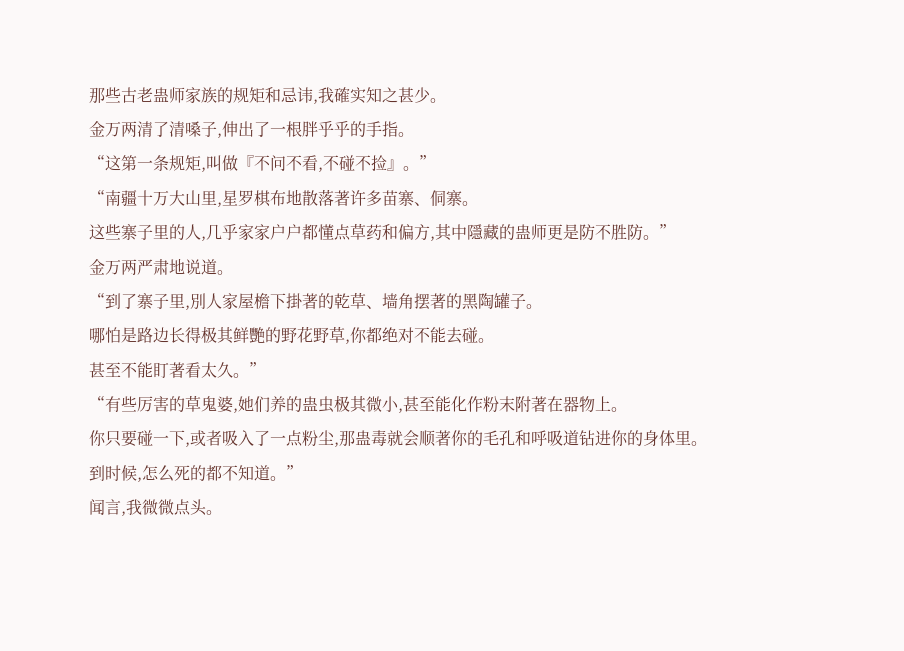那些古老蛊师家族的规矩和忌讳,我確实知之甚少。
金万两清了清嗓子,伸出了一根胖乎乎的手指。
“这第一条规矩,叫做『不问不看,不碰不捡』。”
“南疆十万大山里,星罗棋布地散落著许多苗寨、侗寨。
这些寨子里的人,几乎家家户户都懂点草药和偏方,其中隱藏的蛊师更是防不胜防。”
金万两严肃地说道。
“到了寨子里,別人家屋檐下掛著的乾草、墙角摆著的黑陶罐子。
哪怕是路边长得极其鲜艷的野花野草,你都绝对不能去碰。
甚至不能盯著看太久。”
“有些厉害的草鬼婆,她们养的蛊虫极其微小,甚至能化作粉末附著在器物上。
你只要碰一下,或者吸入了一点粉尘,那蛊毒就会顺著你的毛孔和呼吸道钻进你的身体里。
到时候,怎么死的都不知道。”
闻言,我微微点头。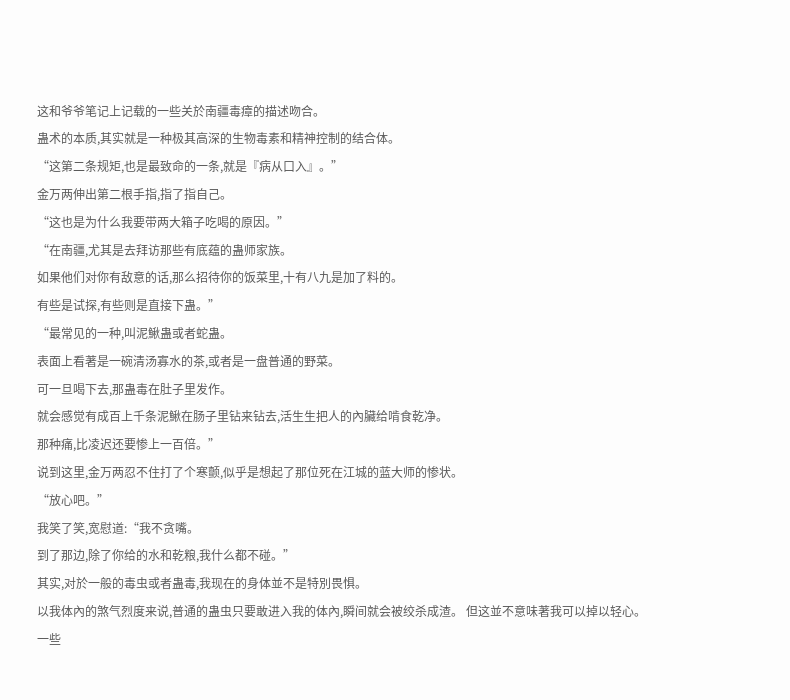这和爷爷笔记上记载的一些关於南疆毒瘴的描述吻合。
蛊术的本质,其实就是一种极其高深的生物毒素和精神控制的结合体。
“这第二条规矩,也是最致命的一条,就是『病从口入』。”
金万两伸出第二根手指,指了指自己。
“这也是为什么我要带两大箱子吃喝的原因。”
“在南疆,尤其是去拜访那些有底蕴的蛊师家族。
如果他们对你有敌意的话,那么招待你的饭菜里,十有八九是加了料的。
有些是试探,有些则是直接下蛊。”
“最常见的一种,叫泥鰍蛊或者蛇蛊。
表面上看著是一碗清汤寡水的茶,或者是一盘普通的野菜。
可一旦喝下去,那蛊毒在肚子里发作。
就会感觉有成百上千条泥鰍在肠子里钻来钻去,活生生把人的內臟给啃食乾净。
那种痛,比凌迟还要惨上一百倍。”
说到这里,金万两忍不住打了个寒颤,似乎是想起了那位死在江城的蓝大师的惨状。
“放心吧。”
我笑了笑,宽慰道:“我不贪嘴。
到了那边,除了你给的水和乾粮,我什么都不碰。”
其实,对於一般的毒虫或者蛊毒,我现在的身体並不是特別畏惧。
以我体內的煞气烈度来说,普通的蛊虫只要敢进入我的体內,瞬间就会被绞杀成渣。 但这並不意味著我可以掉以轻心。
一些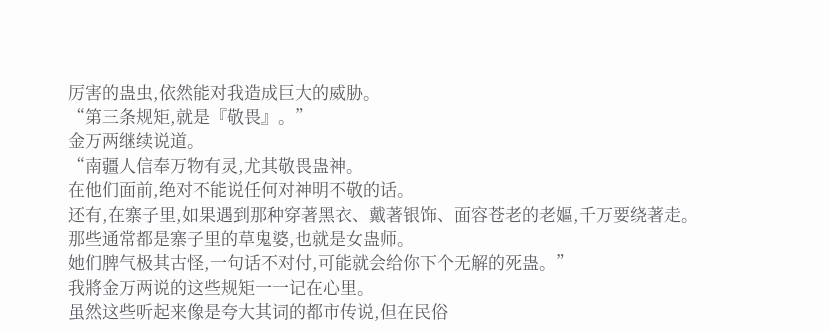厉害的蛊虫,依然能对我造成巨大的威胁。
“第三条规矩,就是『敬畏』。”
金万两继续说道。
“南疆人信奉万物有灵,尤其敬畏蛊神。
在他们面前,绝对不能说任何对神明不敬的话。
还有,在寨子里,如果遇到那种穿著黑衣、戴著银饰、面容苍老的老嫗,千万要绕著走。
那些通常都是寨子里的草鬼婆,也就是女蛊师。
她们脾气极其古怪,一句话不对付,可能就会给你下个无解的死蛊。”
我將金万两说的这些规矩一一记在心里。
虽然这些听起来像是夸大其词的都市传说,但在民俗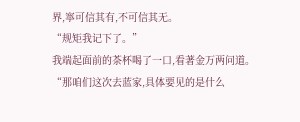界,寧可信其有,不可信其无。
“规矩我记下了。”
我端起面前的茶杯喝了一口,看著金万两问道。
“那咱们这次去蓝家,具体要见的是什么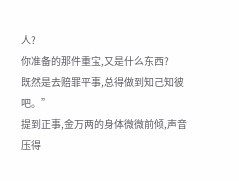人?
你准备的那件重宝,又是什么东西?
既然是去赔罪平事,总得做到知己知彼吧。”
提到正事,金万两的身体微微前倾,声音压得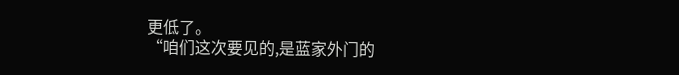更低了。
“咱们这次要见的,是蓝家外门的